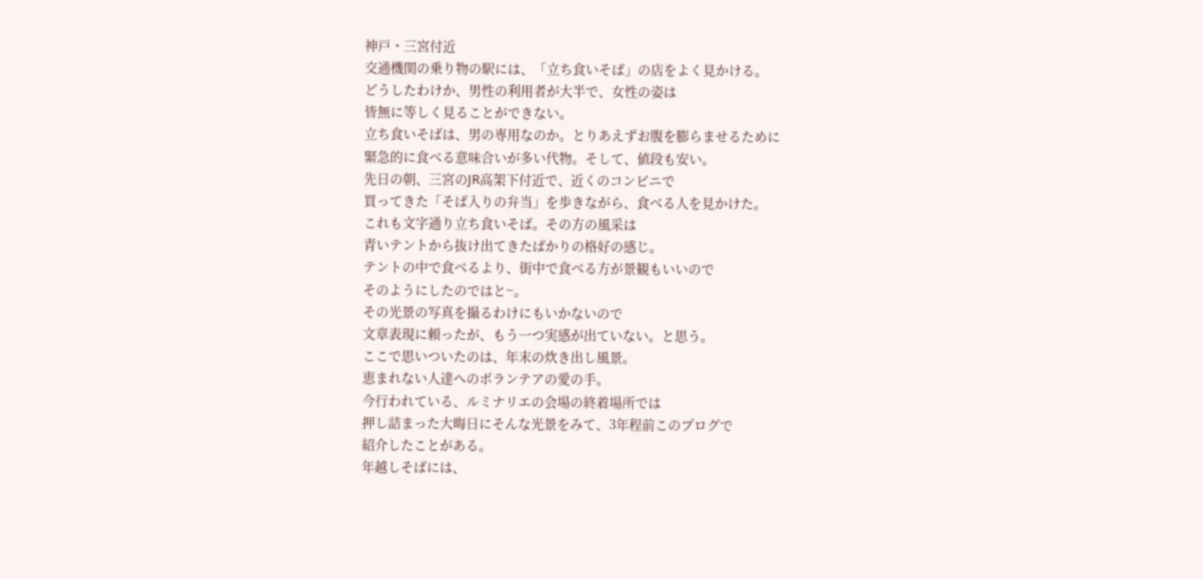神戸・三宮付近
交通機関の乗り物の駅には、「立ち食いそば」の店をよく見かける。
どうしたわけか、男性の利用者が大半で、女性の姿は
皆無に等しく見ることができない。
立ち食いそばは、男の専用なのか。とりあえずお腹を膨らませるために
緊急的に食べる意味合いが多い代物。そして、値段も安い。
先日の朝、三宮のJR高架下付近で、近くのコンビニで
買ってきた「そば入りの弁当」を歩きながら、食べる人を見かけた。
これも文字通り立ち食いそば。その方の風采は
青いテントから抜け出てきたばかりの格好の感じ。
テントの中で食べるより、街中で食べる方が景観もいいので
そのようにしたのではと~。
その光景の写真を撮るわけにもいかないので
文章表現に頼ったが、もう一つ実感が出ていない。と思う。
ここで思いついたのは、年末の炊き出し風景。
恵まれない人達へのボランテアの愛の手。
今行われている、ルミナリエの会場の終着場所では
押し詰まった大晦日にそんな光景をみて、3年程前このプログで
紹介したことがある。
年越しそばには、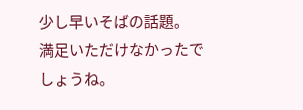少し早いそばの話題。
満足いただけなかったでしょうね。